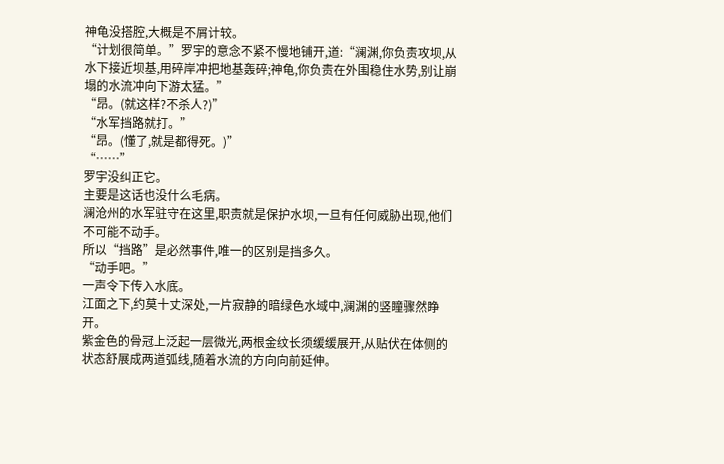神龟没搭腔,大概是不屑计较。
“计划很简单。”罗宇的意念不紧不慢地铺开,道:“澜渊,你负责攻坝,从水下接近坝基,用碎岸冲把地基轰碎;神龟,你负责在外围稳住水势,别让崩塌的水流冲向下游太猛。”
“昂。(就这样?不杀人?)”
“水军挡路就打。”
“昂。(懂了,就是都得死。)”
“……”
罗宇没纠正它。
主要是这话也没什么毛病。
澜沧州的水军驻守在这里,职责就是保护水坝,一旦有任何威胁出现,他们不可能不动手。
所以“挡路”是必然事件,唯一的区别是挡多久。
“动手吧。”
一声令下传入水底。
江面之下,约莫十丈深处,一片寂静的暗绿色水域中,澜渊的竖瞳骤然睁开。
紫金色的骨冠上泛起一层微光,两根金纹长须缓缓展开,从贴伏在体侧的状态舒展成两道弧线,随着水流的方向向前延伸。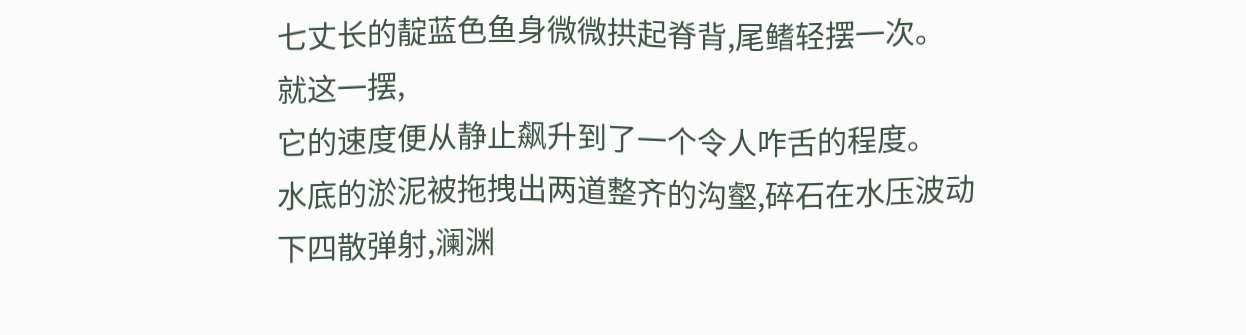七丈长的靛蓝色鱼身微微拱起脊背,尾鳍轻摆一次。
就这一摆,
它的速度便从静止飙升到了一个令人咋舌的程度。
水底的淤泥被拖拽出两道整齐的沟壑,碎石在水压波动下四散弹射,澜渊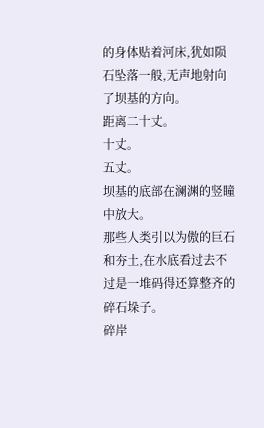的身体贴着河床,犹如陨石坠落一般,无声地射向了坝基的方向。
距离二十丈。
十丈。
五丈。
坝基的底部在澜渊的竖瞳中放大。
那些人类引以为傲的巨石和夯土,在水底看过去不过是一堆码得还算整齐的碎石垛子。
碎岸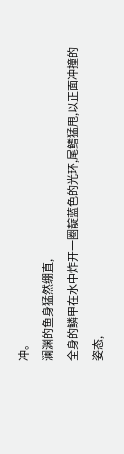冲。
澜渊的鱼身猛然绷直,
全身的鳞甲在水中炸开一圈靛蓝色的光环,尾鳍猛甩,以正面冲撞的姿态,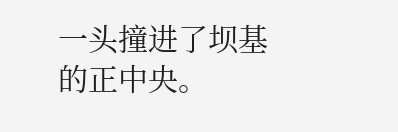一头撞进了坝基的正中央。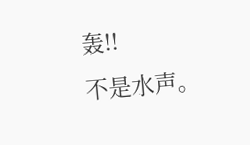轰!!
不是水声。